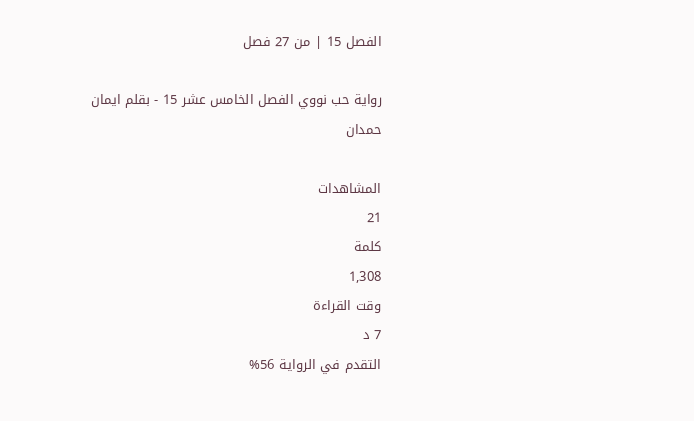الفصل 15 | من 27 فصل

رواية حب نووي الفصل الخامس عشر 15 - بقلم ايمان حمدان

المشاهدات
21
كلمة
1,308
وقت القراءة
7 د
التقدم في الرواية 56%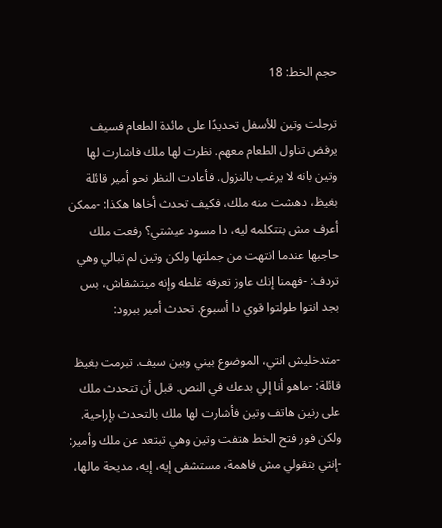حجم الخط: 18

ترجلت وتين للأسفل تحديدًا على مائدة الطعام فسيف يرفض تناول الطعام معهم. نظرت لها ملك فاشارت لها وتين بانه لا يرغب بالنزول. فأعادت النظر نحو أمير قائلة بغيظ، دهشت منه ملك، فكيف تحدث أخاها هكذا: -ممكن أعرف مش بتتكلمه ليه، دا مسود عيشتي؟ رفعت ملك حاجبها عندما انتهت من جملتها ولكن وتين لم تبالي وهي تردف: -فهمنا إنك عاوز تعرفه غلطه وإنه ميتشقاش، بس بجد انتوا طولتوا قوي دا أسبوع. تحدث أمير ببرود:

-متدخليش انتي، الموضوع بيني وبين سيف. تبرمت بغيظ قائلة: -ماهو أنا إلي بدعك في النص. قبل أن تتحدث ملك على رنين هاتف وتين فأشارت لها ملك بالتحدث بإراحية. ولكن فور فتح الخط هتفت وتين وهي تبتعد عن ملك وأمير: -إنتي بتقولي مش فاهمة، مستشفى إيه، إيه، مديحة مالها،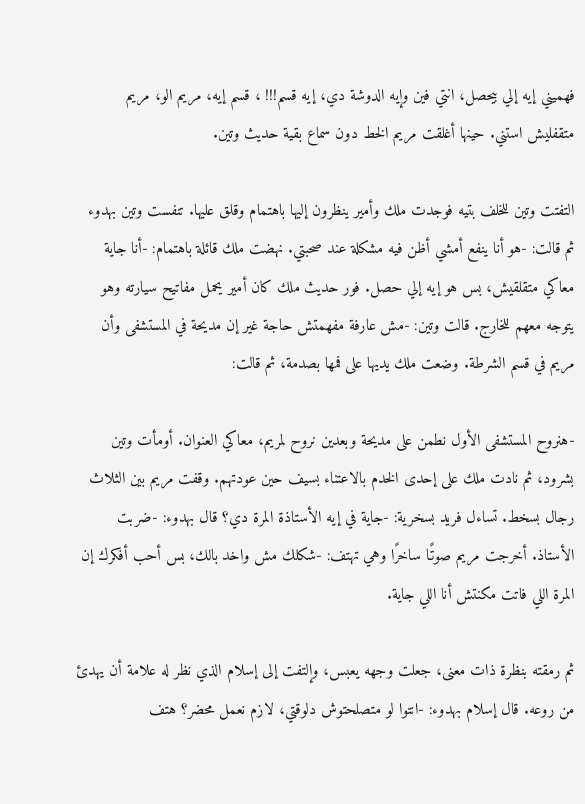فهميني إيه إلي بيحصل، انتي فين وإيه الدوشة دي، إيه قسم!!! ، قسم إيه، مريم الو، مريم متقفليش استني. حينها أغلقت مريم الخط دون سماع بقية حديث وتين.

التفتت وتين للخلف بتيه فوجدت ملك وأمير ينظرون إليها باهتمام وقلق عليها. تنفست وتين بهدوء ثم قالت: -هو أنا ينفع أمشي أظن فيه مشكلة عند صحبتي. نهضت ملك قائلة باهتمام: -أنا جاية معاكي متقلقيش، بس هو إيه إلي حصل. فور حديث ملك كان أمير يحمل مفاتيح سيارته وهو يتوجه معهم للخارج. قالت وتين: -مش عارفة مفهمتش حاجة غير إن مديحة في المستشفى وأن مريم في قسم الشرطة. وضعت ملك يديها على فمها بصدمة، ثم قالت:

-هنروح المستشفى الأول نطمن على مديحة وبعدين نروح لمريم، معاكي العنوان. أومأت وتين بشرود، ثم نادت ملك على إحدى الخدم بالاعتناء بسيف حين عودتهم. وقفت مريم بين الثلاث رجال بسخط. تساءل فريد بسخرية: -جاية في إيه الأستاذة المرة دي؟ قال بهدوء: -ضربت الأستاذ. أخرجت مريم صوتًا ساخرًا وهي تهتف: -شكلك مش واخد بالك، بس أحب أفكرك إن المرة اللي فاتت مكنتش أنا اللي جاية.

ثم رمقته بنظرة ذات معنى، جعلت وجهه يعبس، وإلتفت إلى إسلام الذي نظر له علامة أن يهدئ من روعه. قال إسلام بهدوء: -انتوا لو متصلحتوش دلوقتي، لازم نعمل محضر؟ هتف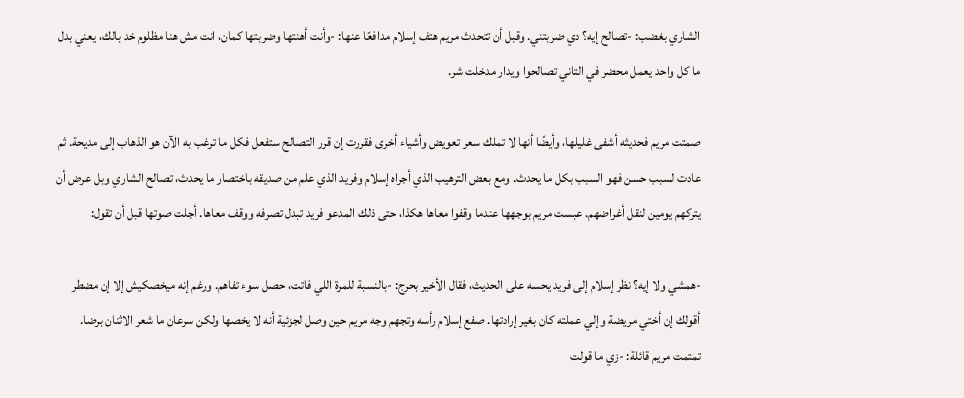الشاري بغضب: -تصالح إيه؟ دي ضربتني. وقبل أن تتحدث مريم هتف إسلام مدافعًا عنها: -وأنت أهنتها وضربتها كمان، انت مش هنا مظلوم خد بالك، يعني بدل ما كل واحد يعمل محضر في التاني تصالحوا ويدار مدخلت شر.

صمتت مريم فحديثه أشفى غليلها، وأيضًا أنها لا تملك سعر تعويض وأشياء أخرى فقررت إن قرر التصالح ستفعل فكل ما ترغب به الآن هو الذهاب إلى مديحة. ثم عادت لسبب حسن فهو السبب بكل ما يحدث. ومع بعض الترهيب الذي أجراه إسلام وفريد الذي علم من صديقه باختصار ما يحدث، تصالح الشاري وبل عرض أن يتركهم يومين لنقل أغراضهم. عبست مريم بوجهها عندما وقفوا معاها هكذا، حتى ذلك المدعو فريد تبدل تصرفه ووقف معاها. أجلت صوتها قبل أن تقول:

-همشي ولا إيه؟ نظر إسلام إلى فريد يحسه على الحديث، فقال الأخير بحرج: -بالنسبة للمرة اللي فاتت، حصل سوء تفاهم. ورغم إنه ميخصكيش إلا إن مضطر أقولك إن أختي مريضة وإلي عملته كان بغير إرادتها. صفع إسلام رأسه وتجهم وجه مريم حين وصل لجزئية أنه لا يخصها ولكن سرعان ما شعر الاثنان برضا. تمتمت مريم قائلة: -زي ما قولت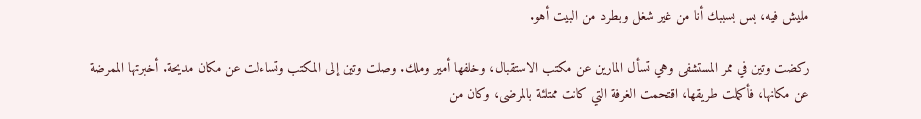مليش فيه، بس بسببك أنا من غير شغل وبطرد من البيت أهو.

ركضت وتين في ممر المستشفى وهي تسأل المارين عن مكتب الاستقبال، وخلفها أمير وملك. وصلت وتين إلى المكتب وتساءلت عن مكان مديحة. أخبرتها الممرضة عن مكانها، فأكملت طريقها، اقتحمت الغرفة التي كانت ممتلئة بالمرضى، وكان من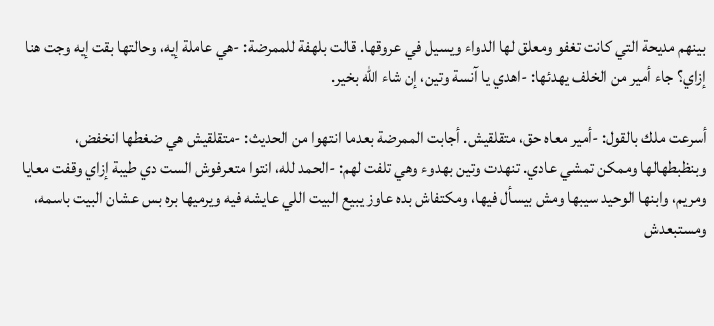بينهم مديحة التي كانت تغفو ومعلق لها الدواء ويسيل في عروقها. قالت بلهفة للممرضة: -هي عاملة إيه، وحالتها بقت إيه وجت هنا إزاي؟ جاء أمير من الخلف يهدئها: -اهدي يا آنسة وتين، إن شاء الله بخير.

أسرعت ملك بالقول: -أمير معاه حق، متقلقيش. أجابت الممرضة بعدما انتهوا من الحديث: -متقلقيش هي ضغطها انخفض، وبنظبطهالها وممكن تمشي عادي. تنهدت وتين بهدوء وهي تلفت لهم: -الحمد لله، انتوا متعرفوش الست دي طيبة إزاي وقفت معايا ومريم، وابنها الوحيد سيبها ومش بيسأل فيها، ومكتفاش بده عاوز يبيع البيت اللي عايشه فيه ويرميها بره بس عشان البيت باسمه، ومستبعدش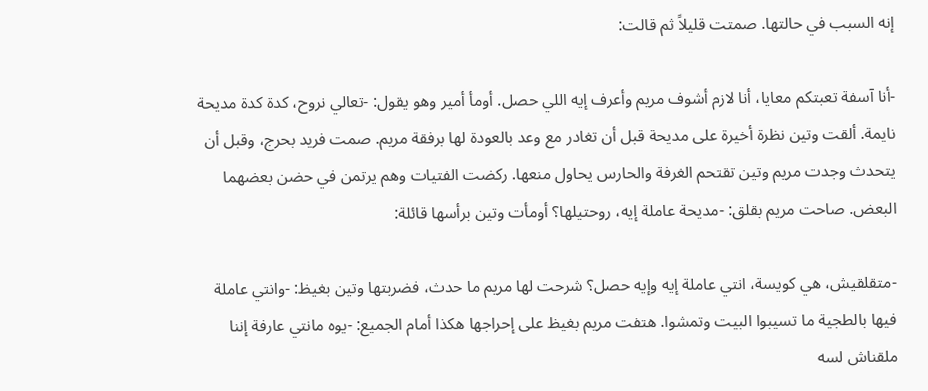إنه السبب في حالتها. صمتت قليلاً ثم قالت:

-أنا آسفة تعبتكم معايا، أنا لازم أشوف مريم وأعرف إيه اللي حصل. أومأ أمير وهو يقول: -تعالي نروح، كدة كدة مديحة نايمة. ألقت وتين نظرة أخيرة على مديحة قبل أن تغادر مع وعد بالعودة لها برفقة مريم. صمت فريد بحرج، وقبل أن يتحدث وجدت مريم وتين تقتحم الغرفة والحارس يحاول منعها. ركضت الفتيات وهم يرتمن في حضن بعضهما البعض. صاحت مريم بقلق: -مديحة عاملة إيه، روحتيلها؟ أومأت وتين برأسها قائلة:

-متقلقيش، هي كويسة، انتي عاملة إيه وإيه حصل؟ شرحت لها مريم ما حدث، فضربتها وتين بغيظ: -وانتي عاملة فيها بالطجية ما تسيبوا البيت وتمشوا. هتفت مريم بغيظ على إحراجها هكذا أمام الجميع: -يوه مانتي عارفة إننا ملقناش لسه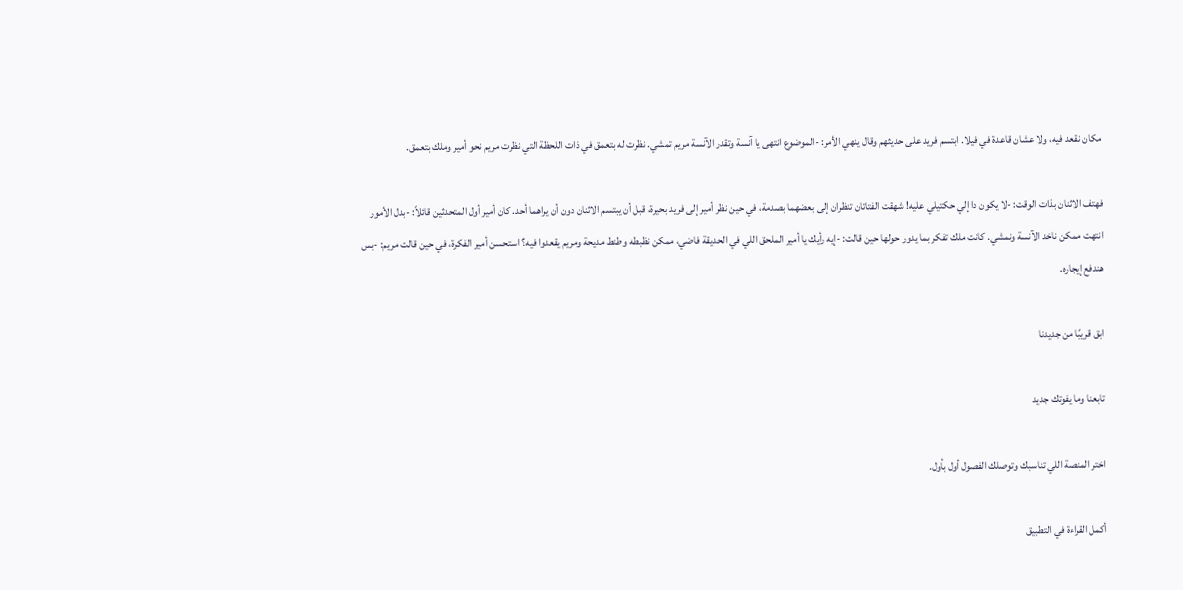مكان نقعد فيه، ولا عشان قاعدة في فيلا. ابتسم فريد على حديثهم وقال ينهي الأمر: -الموضوع انتهى يا آنسة وتقدر الآنسة مريم تمشي. نظرت له بتعمق في ذات اللحظة التي نظرت مريم نحو أمير وملك بتعمق.

فهتف الاثنان بذات الوقت: -لا يكون دا إلي حكتيلي عليه! شهقت الفتاتان تنظران إلى بعضهما بصدمة، في حين نظر أمير إلى فريد بحيرة، قبل أن يبتسم الاثنان دون أن يراهما أحد. كان أمير أول المتحدثين قائلاً: -بدل الأمور انتهت ممكن ناخد الآنسة ونمشي. كانت ملك تفكر بما يدور حولها حين قالت: -إيه رأيك يا أمير الملحق اللي في الحديقة فاضي، ممكن نظبطه وطنط مديحة ومريم يقعدوا فيه؟ استحسن أمير الفكرة، في حين قالت مريم: -بس هندفع إيجاره.

ابق قريبًا من جديدنا

تابعنا وما يفوتك جديد

اختر المنصة اللي تناسبك وتوصلك الفصول أول بأول.

أكمل القراءة في التطبيق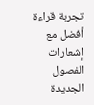تجربة قراءة أفضل مع إشعارات الفصول الجديدة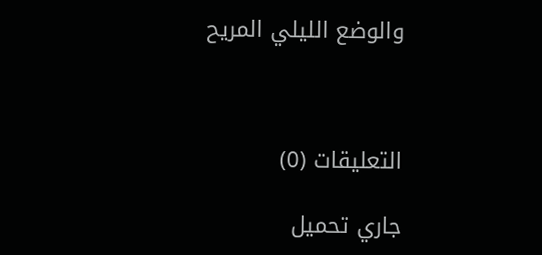والوضع الليلي المريح



التعليقات (0)

جاري تحميل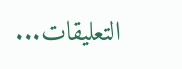التعليقات...